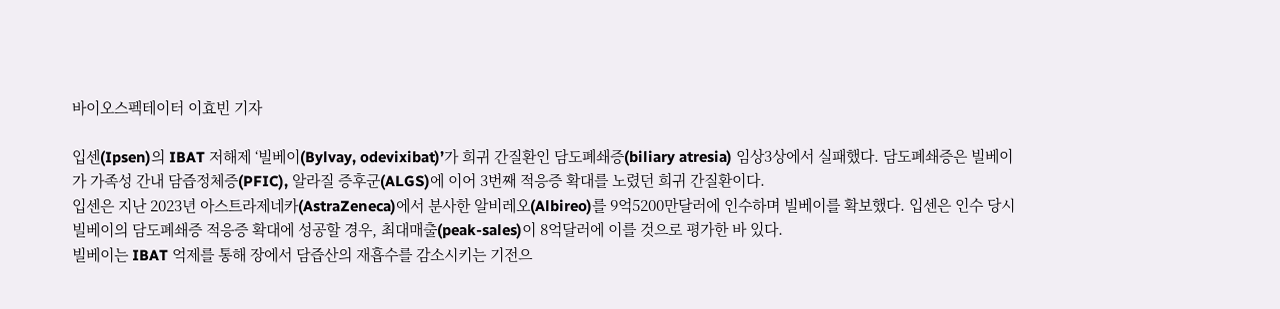바이오스펙테이터 이효빈 기자

입센(Ipsen)의 IBAT 저해제 ‘빌베이(Bylvay, odevixibat)’가 희귀 간질환인 담도폐쇄증(biliary atresia) 임상3상에서 실패했다. 담도폐쇄증은 빌베이가 가족성 간내 담즙정체증(PFIC), 알라질 증후군(ALGS)에 이어 3번째 적응증 확대를 노렸던 희귀 간질환이다.
입센은 지난 2023년 아스트라제네카(AstraZeneca)에서 분사한 알비레오(Albireo)를 9억5200만달러에 인수하며 빌베이를 확보했다. 입센은 인수 당시 빌베이의 담도폐쇄증 적응증 확대에 성공할 경우, 최대매출(peak-sales)이 8억달러에 이를 것으로 평가한 바 있다.
빌베이는 IBAT 억제를 통해 장에서 담즙산의 재흡수를 감소시키는 기전으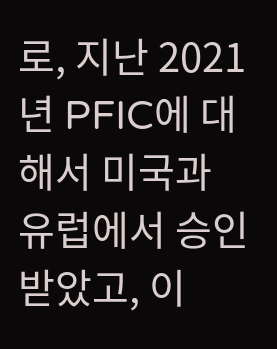로, 지난 2021년 PFIC에 대해서 미국과 유럽에서 승인받았고, 이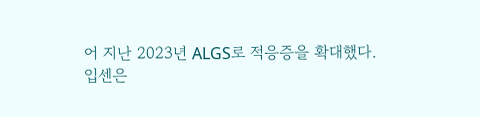어 지난 2023년 ALGS로 적응증을 확대했다.
입센은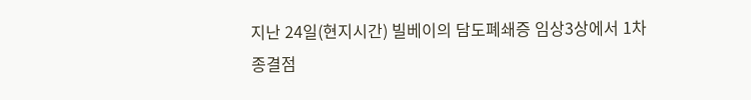지난 24일(현지시간) 빌베이의 담도폐쇄증 임상3상에서 1차종결점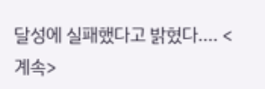달성에 실패했다고 밝혔다.... <계속>